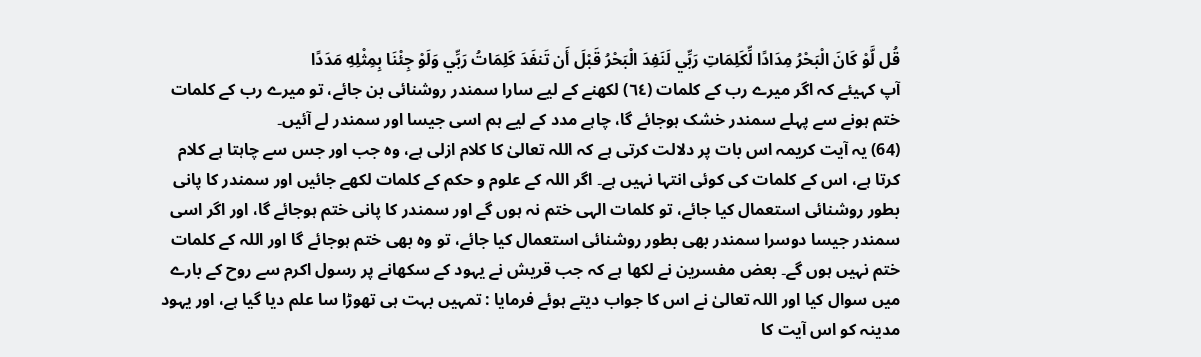قُل لَّوْ كَانَ الْبَحْرُ مِدَادًا لِّكَلِمَاتِ رَبِّي لَنَفِدَ الْبَحْرُ قَبْلَ أَن تَنفَدَ كَلِمَاتُ رَبِّي وَلَوْ جِئْنَا بِمِثْلِهِ مَدَدًا
آپ کہیئے کہ اگر میرے رب کے کلمات (٦٤) لکھنے کے لیے سارا سمندر روشنائی بن جائے، تو میرے رب کے کلمات ختم ہونے سے پہلے سمندر خشک ہوجائے گا، چاہے مدد کے لیے ہم اسی جیسا اور سمندر لے آئیں۔
(64) یہ آیت کریمہ اس بات پر دلالت کرتی ہے کہ اللہ تعالیٰ کا کلام ازلی ہے، وہ جب اور جس سے چاہتا ہے کلام کرتا ہے، اس کے کلمات کی کوئی انتہا نہیں ہے۔ اگر اللہ کے علوم و حکم کے کلمات لکھے جائیں اور سمندر کا پانی بطور روشنائی استعمال کیا جائے، تو کلمات الہی ختم نہ ہوں گے اور سمندر کا پانی ختم ہوجائے گا، اور اگر اسی سمندر جیسا دوسرا سمندر بھی بطور روشنائی استعمال کیا جائے، تو وہ بھی ختم ہوجائے گا اور اللہ کے کلمات ختم نہیں ہوں گے۔ بعض مفسرین نے لکھا ہے کہ جب قریش نے یہود کے سکھانے پر رسول اکرم سے روح کے بارے میں سوال کیا اور اللہ تعالیٰ نے اس کا جواب دیتے ہوئے فرمایا : تمہیں بہت ہی تھوڑا سا علم دیا گیا ہے، اور یہود مدینہ کو اس آیت کا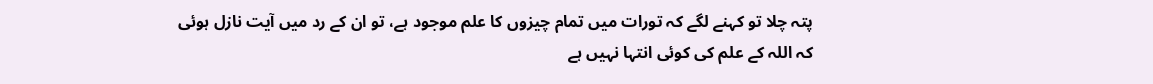پتہ چلا تو کہنے لگے کہ تورات میں تمام چیزوں کا علم موجود ہے، تو ان کے رد میں آیت نازل ہوئی کہ اللہ کے علم کی کوئی انتہا نہیں ہے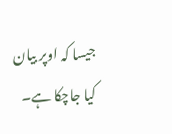جیسا کہ اوپر بیان کیا جاچکا ہے۔